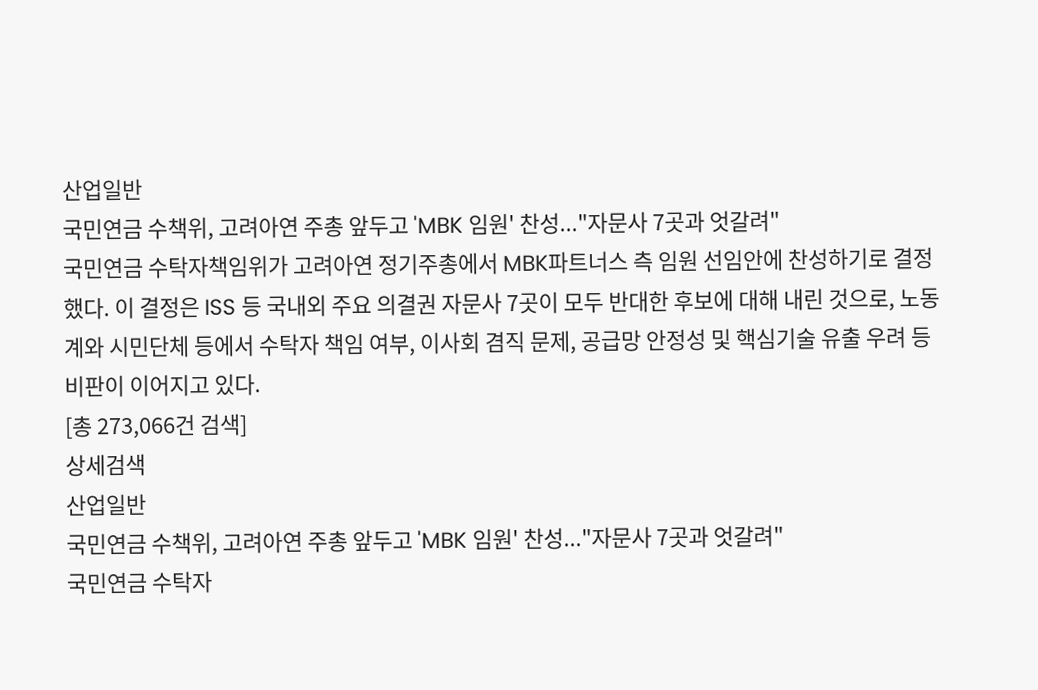산업일반
국민연금 수책위, 고려아연 주총 앞두고 'MBK 임원' 찬성..."자문사 7곳과 엇갈려"
국민연금 수탁자책임위가 고려아연 정기주총에서 MBK파트너스 측 임원 선임안에 찬성하기로 결정했다. 이 결정은 ISS 등 국내외 주요 의결권 자문사 7곳이 모두 반대한 후보에 대해 내린 것으로, 노동계와 시민단체 등에서 수탁자 책임 여부, 이사회 겸직 문제, 공급망 안정성 및 핵심기술 유출 우려 등 비판이 이어지고 있다.
[총 273,066건 검색]
상세검색
산업일반
국민연금 수책위, 고려아연 주총 앞두고 'MBK 임원' 찬성..."자문사 7곳과 엇갈려"
국민연금 수탁자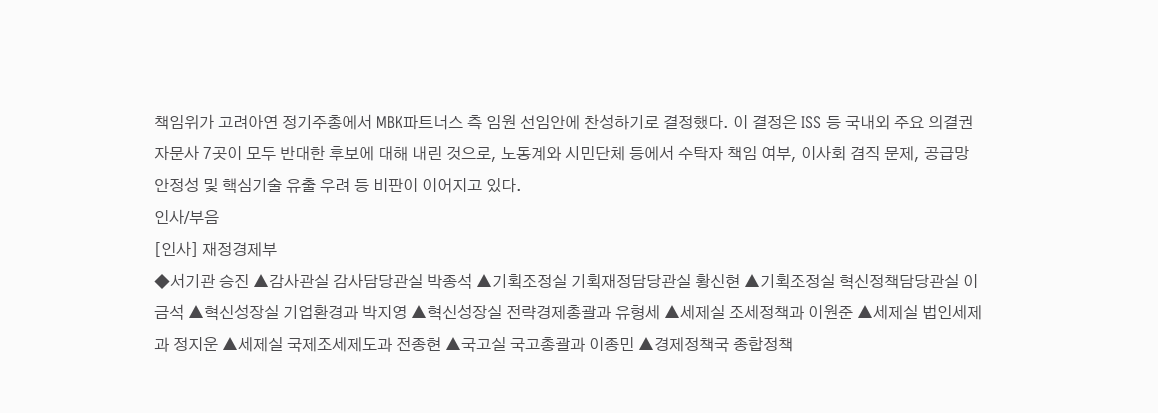책임위가 고려아연 정기주총에서 MBK파트너스 측 임원 선임안에 찬성하기로 결정했다. 이 결정은 ISS 등 국내외 주요 의결권 자문사 7곳이 모두 반대한 후보에 대해 내린 것으로, 노동계와 시민단체 등에서 수탁자 책임 여부, 이사회 겸직 문제, 공급망 안정성 및 핵심기술 유출 우려 등 비판이 이어지고 있다.
인사/부음
[인사] 재정경제부
◆서기관 승진 ▲감사관실 감사담당관실 박종석 ▲기획조정실 기획재정담당관실 황신현 ▲기획조정실 혁신정책담당관실 이금석 ▲혁신성장실 기업환경과 박지영 ▲혁신성장실 전략경제총괄과 유형세 ▲세제실 조세정책과 이원준 ▲세제실 법인세제과 정지운 ▲세제실 국제조세제도과 전종현 ▲국고실 국고총괄과 이종민 ▲경제정책국 종합정책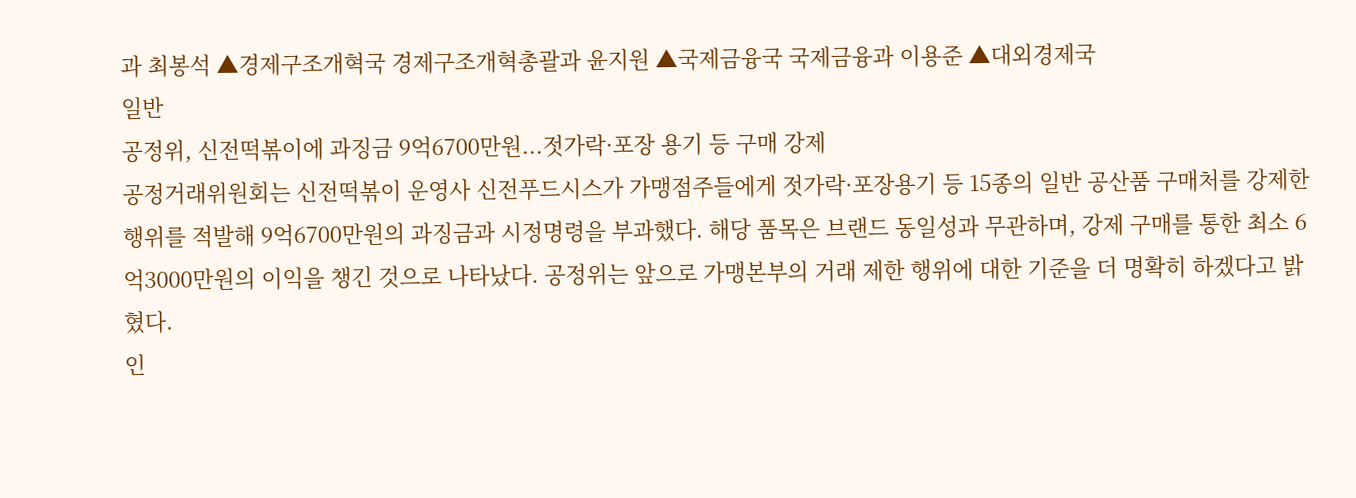과 최봉석 ▲경제구조개혁국 경제구조개혁총괄과 윤지원 ▲국제금융국 국제금융과 이용준 ▲대외경제국
일반
공정위, 신전떡볶이에 과징금 9억6700만원...젓가락·포장 용기 등 구매 강제
공정거래위원회는 신전떡볶이 운영사 신전푸드시스가 가맹점주들에게 젓가락·포장용기 등 15종의 일반 공산품 구매처를 강제한 행위를 적발해 9억6700만원의 과징금과 시정명령을 부과했다. 해당 품목은 브랜드 동일성과 무관하며, 강제 구매를 통한 최소 6억3000만원의 이익을 챙긴 것으로 나타났다. 공정위는 앞으로 가맹본부의 거래 제한 행위에 대한 기준을 더 명확히 하겠다고 밝혔다.
인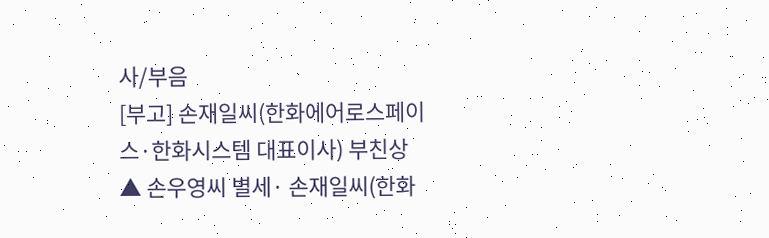사/부음
[부고] 손재일씨(한화에어로스페이스·한화시스템 대표이사) 부친상
▲ 손우영씨 별세· 손재일씨(한화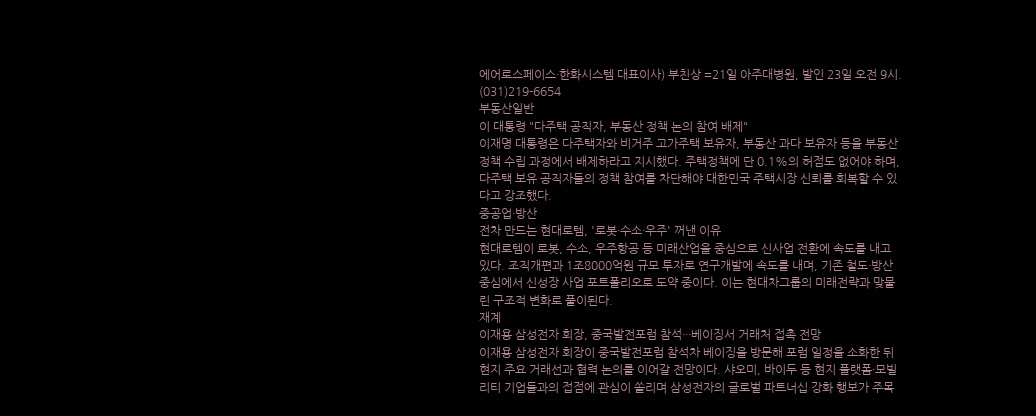에어로스페이스·한화시스템 대표이사) 부친상 =21일 아주대병원, 발인 23일 오전 9시. (031)219-6654
부동산일반
이 대통령 "다주택 공직자, 부동산 정책 논의 참여 배제"
이재명 대통령은 다주택자와 비거주 고가주택 보유자, 부동산 과다 보유자 등을 부동산 정책 수립 과정에서 배제하라고 지시했다. 주택정책에 단 0.1%의 허점도 없어야 하며, 다주택 보유 공직자들의 정책 참여를 차단해야 대한민국 주택시장 신뢰를 회복할 수 있다고 강조했다.
중공업·방산
전차 만드는 현대로템, '로봇·수소·우주' 꺼낸 이유
현대로템이 로봇, 수소, 우주항공 등 미래산업을 중심으로 신사업 전환에 속도를 내고 있다. 조직개편과 1조8000억원 규모 투자로 연구개발에 속도를 내며, 기존 철도·방산 중심에서 신성장 사업 포트폴리오로 도약 중이다. 이는 현대차그룹의 미래전략과 맞물린 구조적 변화로 풀이된다.
재계
이재용 삼성전자 회장, 중국발전포럼 참석···베이징서 거래처 접촉 전망
이재용 삼성전자 회장이 중국발전포럼 참석차 베이징을 방문해 포럼 일정을 소화한 뒤 현지 주요 거래선과 협력 논의를 이어갈 전망이다. 샤오미, 바이두 등 현지 플랫폼·모빌리티 기업들과의 접점에 관심이 쏠리며 삼성전자의 글로벌 파트너십 강화 행보가 주목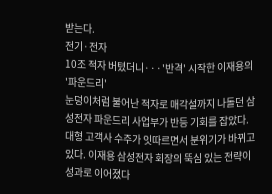받는다.
전기·전자
10조 적자 버텼더니···'반격' 시작한 이재용의 '파운드리'
눈덩이처럼 불어난 적자로 매각설까지 나돌던 삼성전자 파운드리 사업부가 반등 기회를 잡았다. 대형 고객사 수주가 잇따르면서 분위기가 바뀌고 있다. 이재용 삼성전자 회장의 뚝심 있는 전략이 성과로 이어졌다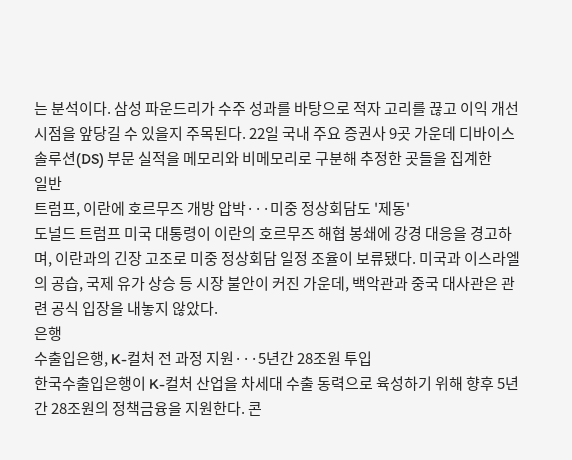는 분석이다. 삼성 파운드리가 수주 성과를 바탕으로 적자 고리를 끊고 이익 개선 시점을 앞당길 수 있을지 주목된다. 22일 국내 주요 증권사 9곳 가운데 디바이스솔루션(DS) 부문 실적을 메모리와 비메모리로 구분해 추정한 곳들을 집계한
일반
트럼프, 이란에 호르무즈 개방 압박···미중 정상회담도 '제동'
도널드 트럼프 미국 대통령이 이란의 호르무즈 해협 봉쇄에 강경 대응을 경고하며, 이란과의 긴장 고조로 미중 정상회담 일정 조율이 보류됐다. 미국과 이스라엘의 공습, 국제 유가 상승 등 시장 불안이 커진 가운데, 백악관과 중국 대사관은 관련 공식 입장을 내놓지 않았다.
은행
수출입은행, K-컬처 전 과정 지원···5년간 28조원 투입
한국수출입은행이 K-컬처 산업을 차세대 수출 동력으로 육성하기 위해 향후 5년간 28조원의 정책금융을 지원한다. 콘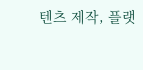텐츠 제작, 플랫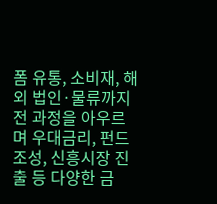폼 유통, 소비재, 해외 법인·물류까지 전 과정을 아우르며 우대금리, 펀드 조성, 신흥시장 진출 등 다양한 금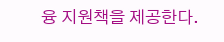융 지원책을 제공한다.